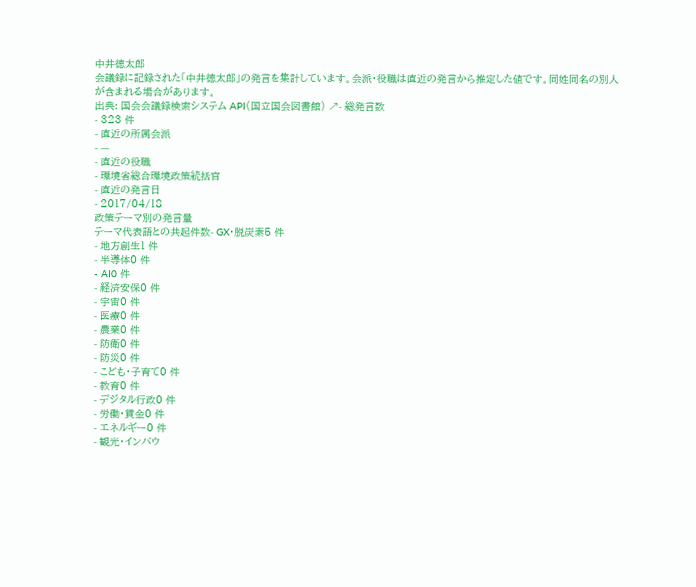中井徳太郎
会議録に記録された「中井徳太郎」の発言を集計しています。会派・役職は直近の発言から推定した値です。同姓同名の別人が含まれる場合があります。
出典: 国会会議録検索システム API(国立国会図書館) ↗- 総発言数
- 323 件
- 直近の所属会派
- —
- 直近の役職
- 環境省総合環境政策統括官
- 直近の発言日
- 2017/04/18
政策テーマ別の発言量
テーマ代表語との共起件数- GX・脱炭素5 件
- 地方創生1 件
- 半導体0 件
- AI0 件
- 経済安保0 件
- 宇宙0 件
- 医療0 件
- 農業0 件
- 防衛0 件
- 防災0 件
- こども・子育て0 件
- 教育0 件
- デジタル行政0 件
- 労働・賃金0 件
- エネルギー0 件
- 観光・インバウ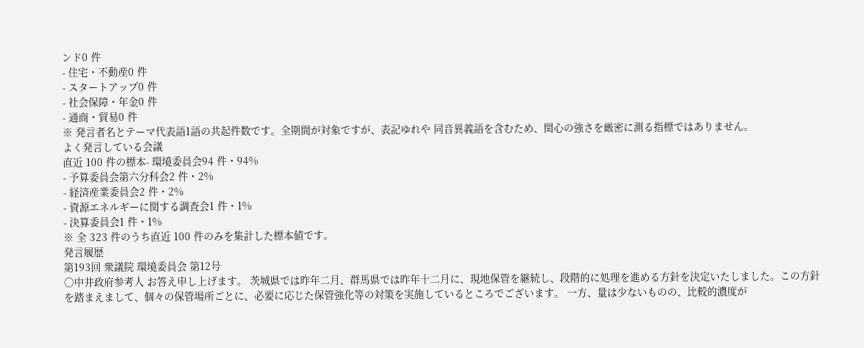ンド0 件
- 住宅・不動産0 件
- スタートアップ0 件
- 社会保障・年金0 件
- 通商・貿易0 件
※ 発言者名とテーマ代表語1語の共起件数です。全期間が対象ですが、表記ゆれや 同音異義語を含むため、関心の強さを厳密に測る指標ではありません。
よく発言している会議
直近 100 件の標本- 環境委員会94 件・94%
- 予算委員会第六分科会2 件・2%
- 経済産業委員会2 件・2%
- 資源エネルギーに関する調査会1 件・1%
- 決算委員会1 件・1%
※ 全 323 件のうち直近 100 件のみを集計した標本値です。
発言履歴
第193回 衆議院 環境委員会 第12号
○中井政府参考人 お答え申し上げます。 茨城県では昨年二月、群馬県では昨年十二月に、現地保管を継続し、段階的に処理を進める方針を決定いたしました。この方針を踏まえまして、個々の保管場所ごとに、必要に応じた保管強化等の対策を実施しているところでございます。 一方、量は少ないものの、比較的濃度が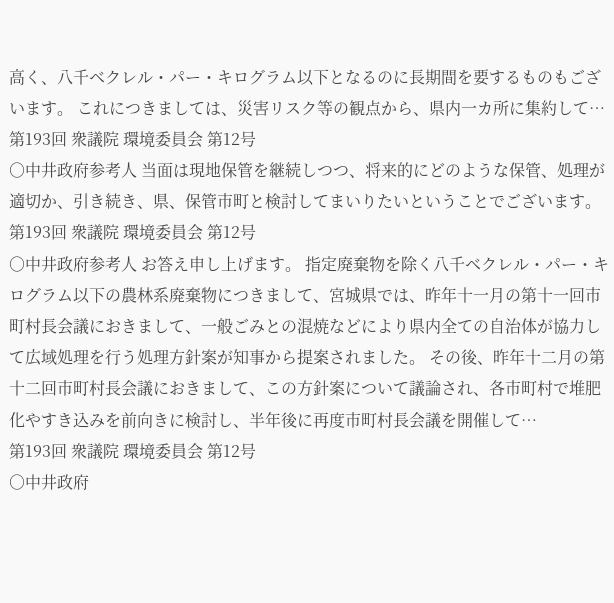高く、八千ベクレル・パー・キログラム以下となるのに長期間を要するものもございます。 これにつきましては、災害リスク等の観点から、県内一カ所に集約して…
第193回 衆議院 環境委員会 第12号
○中井政府参考人 当面は現地保管を継続しつつ、将来的にどのような保管、処理が適切か、引き続き、県、保管市町と検討してまいりたいということでございます。
第193回 衆議院 環境委員会 第12号
○中井政府参考人 お答え申し上げます。 指定廃棄物を除く八千ベクレル・パー・キログラム以下の農林系廃棄物につきまして、宮城県では、昨年十一月の第十一回市町村長会議におきまして、一般ごみとの混焼などにより県内全ての自治体が協力して広域処理を行う処理方針案が知事から提案されました。 その後、昨年十二月の第十二回市町村長会議におきまして、この方針案について議論され、各市町村で堆肥化やすき込みを前向きに検討し、半年後に再度市町村長会議を開催して…
第193回 衆議院 環境委員会 第12号
○中井政府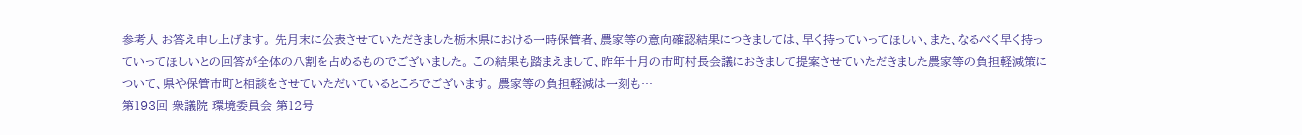参考人 お答え申し上げます。 先月末に公表させていただきました栃木県における一時保管者、農家等の意向確認結果につきましては、早く持っていってほしい、また、なるべく早く持っていってほしいとの回答が全体の八割を占めるものでございました。 この結果も踏まえまして、昨年十月の市町村長会議におきまして提案させていただきました農家等の負担軽減策について、県や保管市町と相談をさせていただいているところでございます。 農家等の負担軽減は一刻も…
第193回 衆議院 環境委員会 第12号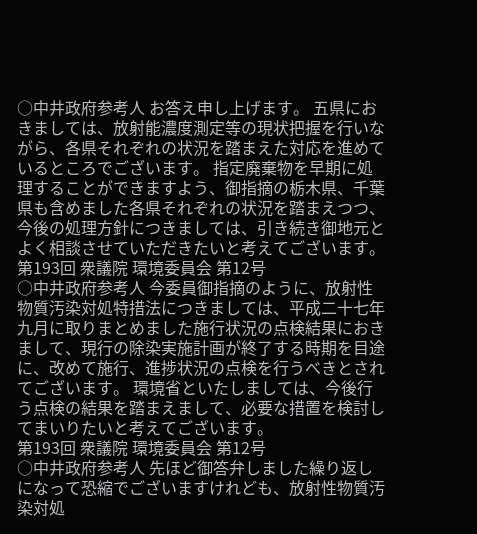○中井政府参考人 お答え申し上げます。 五県におきましては、放射能濃度測定等の現状把握を行いながら、各県それぞれの状況を踏まえた対応を進めているところでございます。 指定廃棄物を早期に処理することができますよう、御指摘の栃木県、千葉県も含めました各県それぞれの状況を踏まえつつ、今後の処理方針につきましては、引き続き御地元とよく相談させていただきたいと考えてございます。
第193回 衆議院 環境委員会 第12号
○中井政府参考人 今委員御指摘のように、放射性物質汚染対処特措法につきましては、平成二十七年九月に取りまとめました施行状況の点検結果におきまして、現行の除染実施計画が終了する時期を目途に、改めて施行、進捗状況の点検を行うべきとされてございます。 環境省といたしましては、今後行う点検の結果を踏まえまして、必要な措置を検討してまいりたいと考えてございます。
第193回 衆議院 環境委員会 第12号
○中井政府参考人 先ほど御答弁しました繰り返しになって恐縮でございますけれども、放射性物質汚染対処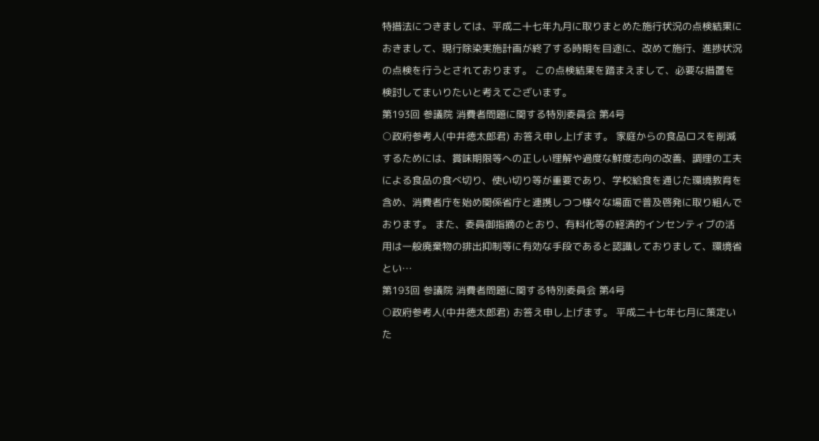特措法につきましては、平成二十七年九月に取りまとめた施行状況の点検結果におきまして、現行除染実施計画が終了する時期を目途に、改めて施行、進捗状況の点検を行うとされております。 この点検結果を踏まえまして、必要な措置を検討してまいりたいと考えてございます。
第193回 参議院 消費者問題に関する特別委員会 第4号
○政府参考人(中井徳太郎君) お答え申し上げます。 家庭からの食品ロスを削減するためには、賞味期限等への正しい理解や過度な鮮度志向の改善、調理の工夫による食品の食べ切り、使い切り等が重要であり、学校給食を通じた環境教育を含め、消費者庁を始め関係省庁と連携しつつ様々な場面で普及啓発に取り組んでおります。 また、委員御指摘のとおり、有料化等の経済的インセンティブの活用は一般廃棄物の排出抑制等に有効な手段であると認識しておりまして、環境省とい…
第193回 参議院 消費者問題に関する特別委員会 第4号
○政府参考人(中井徳太郎君) お答え申し上げます。 平成二十七年七月に策定いた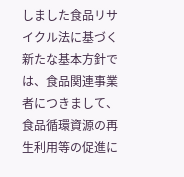しました食品リサイクル法に基づく新たな基本方針では、食品関連事業者につきまして、食品循環資源の再生利用等の促進に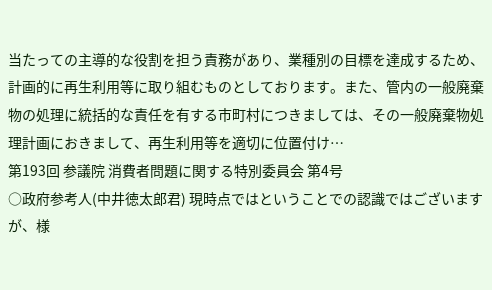当たっての主導的な役割を担う責務があり、業種別の目標を達成するため、計画的に再生利用等に取り組むものとしております。また、管内の一般廃棄物の処理に統括的な責任を有する市町村につきましては、その一般廃棄物処理計画におきまして、再生利用等を適切に位置付け…
第193回 参議院 消費者問題に関する特別委員会 第4号
○政府参考人(中井徳太郎君) 現時点ではということでの認識ではございますが、様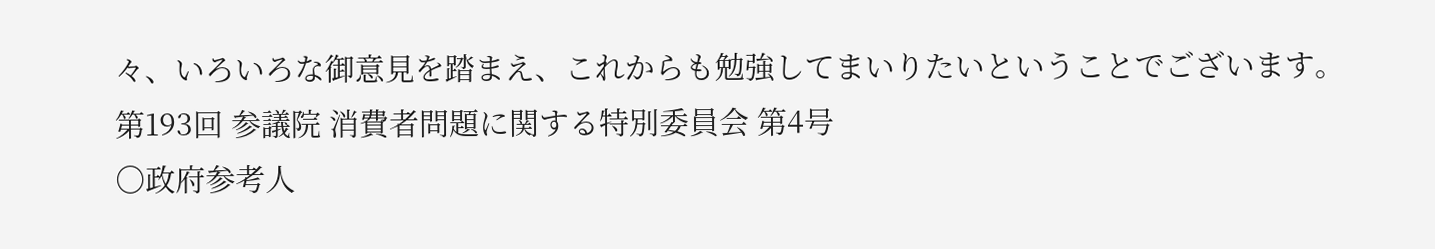々、いろいろな御意見を踏まえ、これからも勉強してまいりたいということでございます。
第193回 参議院 消費者問題に関する特別委員会 第4号
○政府参考人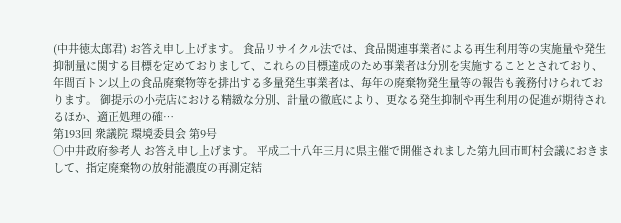(中井徳太郎君) お答え申し上げます。 食品リサイクル法では、食品関連事業者による再生利用等の実施量や発生抑制量に関する目標を定めておりまして、これらの目標達成のため事業者は分別を実施することとされており、年間百トン以上の食品廃棄物等を排出する多量発生事業者は、毎年の廃棄物発生量等の報告も義務付けられております。 御提示の小売店における精緻な分別、計量の徹底により、更なる発生抑制や再生利用の促進が期待されるほか、適正処理の確…
第193回 衆議院 環境委員会 第9号
○中井政府参考人 お答え申し上げます。 平成二十八年三月に県主催で開催されました第九回市町村会議におきまして、指定廃棄物の放射能濃度の再測定結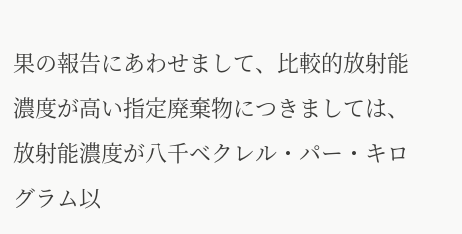果の報告にあわせまして、比較的放射能濃度が高い指定廃棄物につきましては、放射能濃度が八千ベクレル・パー・キログラム以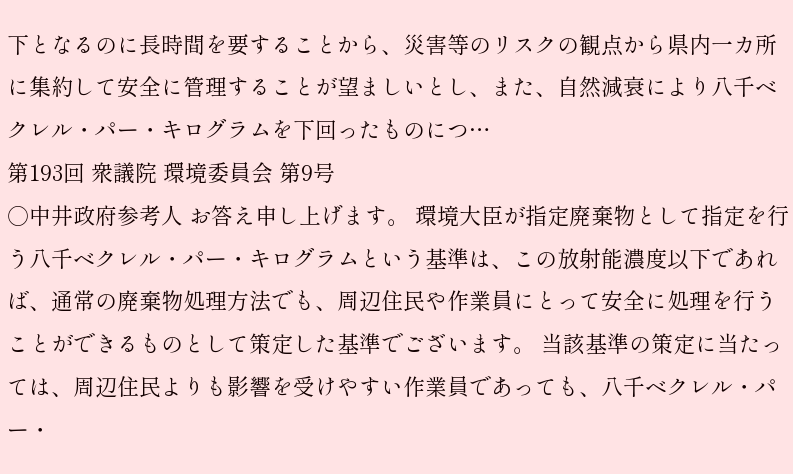下となるのに長時間を要することから、災害等のリスクの観点から県内一カ所に集約して安全に管理することが望ましいとし、また、自然減衰により八千ベクレル・パー・キログラムを下回ったものにつ…
第193回 衆議院 環境委員会 第9号
○中井政府参考人 お答え申し上げます。 環境大臣が指定廃棄物として指定を行う八千ベクレル・パー・キログラムという基準は、この放射能濃度以下であれば、通常の廃棄物処理方法でも、周辺住民や作業員にとって安全に処理を行うことができるものとして策定した基準でございます。 当該基準の策定に当たっては、周辺住民よりも影響を受けやすい作業員であっても、八千ベクレル・パー・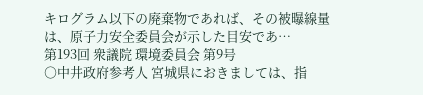キログラム以下の廃棄物であれば、その被曝線量は、原子力安全委員会が示した目安であ…
第193回 衆議院 環境委員会 第9号
○中井政府参考人 宮城県におきましては、指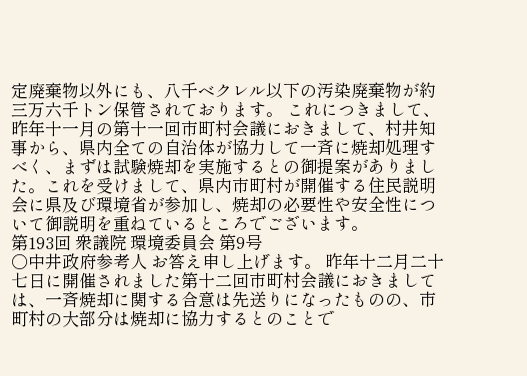定廃棄物以外にも、八千ベクレル以下の汚染廃棄物が約三万六千トン保管されております。 これにつきまして、昨年十一月の第十一回市町村会議におきまして、村井知事から、県内全ての自治体が協力して一斉に焼却処理すべく、まずは試験焼却を実施するとの御提案がありました。これを受けまして、県内市町村が開催する住民説明会に県及び環境省が参加し、焼却の必要性や安全性について御説明を重ねているところでございます。
第193回 衆議院 環境委員会 第9号
○中井政府参考人 お答え申し上げます。 昨年十二月二十七日に開催されました第十二回市町村会議におきましては、一斉焼却に関する合意は先送りになったものの、市町村の大部分は焼却に協力するとのことで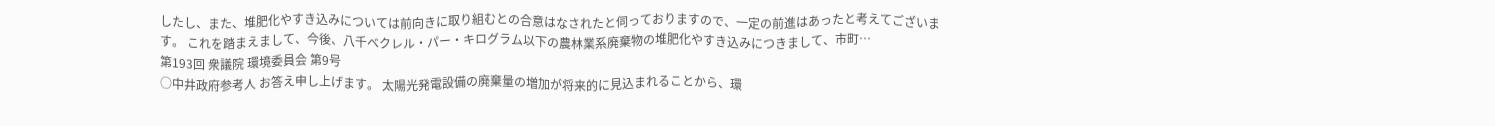したし、また、堆肥化やすき込みについては前向きに取り組むとの合意はなされたと伺っておりますので、一定の前進はあったと考えてございます。 これを踏まえまして、今後、八千ベクレル・パー・キログラム以下の農林業系廃棄物の堆肥化やすき込みにつきまして、市町…
第193回 衆議院 環境委員会 第9号
○中井政府参考人 お答え申し上げます。 太陽光発電設備の廃棄量の増加が将来的に見込まれることから、環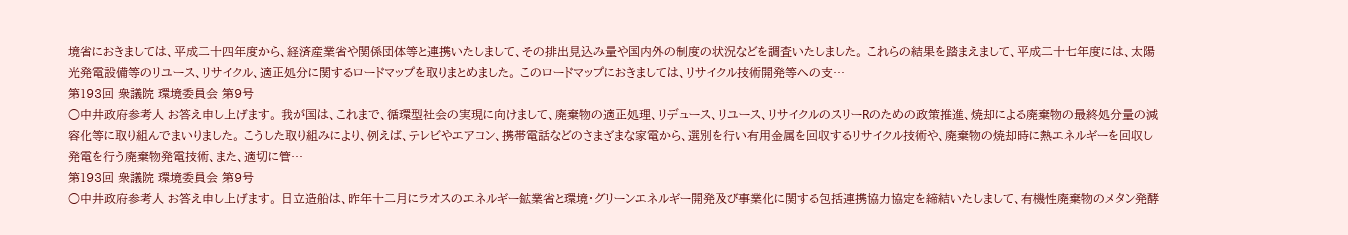境省におきましては、平成二十四年度から、経済産業省や関係団体等と連携いたしまして、その排出見込み量や国内外の制度の状況などを調査いたしました。 これらの結果を踏まえまして、平成二十七年度には、太陽光発電設備等のリユース、リサイクル、適正処分に関するロードマップを取りまとめました。 このロードマップにおきましては、リサイクル技術開発等への支…
第193回 衆議院 環境委員会 第9号
○中井政府参考人 お答え申し上げます。 我が国は、これまで、循環型社会の実現に向けまして、廃棄物の適正処理、リデュース、リユース、リサイクルのスリーRのための政策推進、焼却による廃棄物の最終処分量の減容化等に取り組んでまいりました。 こうした取り組みにより、例えば、テレビやエアコン、携帯電話などのさまざまな家電から、選別を行い有用金属を回収するリサイクル技術や、廃棄物の焼却時に熱エネルギーを回収し発電を行う廃棄物発電技術、また、適切に管…
第193回 衆議院 環境委員会 第9号
○中井政府参考人 お答え申し上げます。 日立造船は、昨年十二月にラオスのエネルギー鉱業省と環境・グリーンエネルギー開発及び事業化に関する包括連携協力協定を締結いたしまして、有機性廃棄物のメタン発酵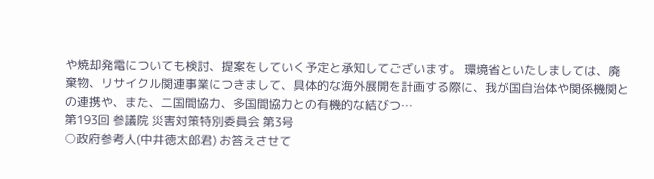や焼却発電についても検討、提案をしていく予定と承知してございます。 環境省といたしましては、廃棄物、リサイクル関連事業につきまして、具体的な海外展開を計画する際に、我が国自治体や関係機関との連携や、また、二国間協力、多国間協力との有機的な結びつ…
第193回 参議院 災害対策特別委員会 第3号
○政府参考人(中井徳太郎君) お答えさせて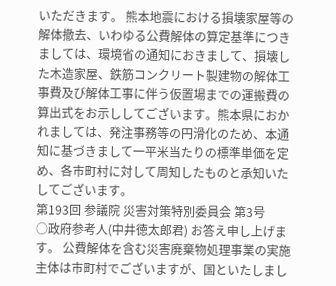いただきます。 熊本地震における損壊家屋等の解体撤去、いわゆる公費解体の算定基準につきましては、環境省の通知におきまして、損壊した木造家屋、鉄筋コンクリート製建物の解体工事費及び解体工事に伴う仮置場までの運搬費の算出式をお示ししてございます。熊本県におかれましては、発注事務等の円滑化のため、本通知に基づきまして一平米当たりの標準単価を定め、各市町村に対して周知したものと承知いたしてございます。
第193回 参議院 災害対策特別委員会 第3号
○政府参考人(中井徳太郎君) お答え申し上げます。 公費解体を含む災害廃棄物処理事業の実施主体は市町村でございますが、国といたしまし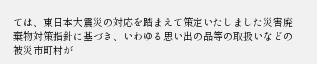ては、東日本大震災の対応を踏まえて策定いたしました災害廃棄物対策指針に基づき、いわゆる思い出の品等の取扱いなどの被災市町村が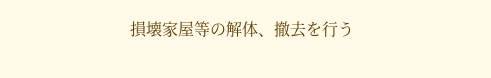損壊家屋等の解体、撤去を行う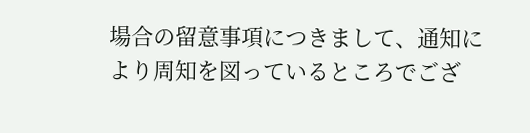場合の留意事項につきまして、通知により周知を図っているところでござ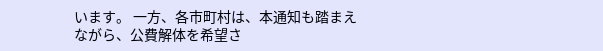います。 一方、各市町村は、本通知も踏まえながら、公費解体を希望さ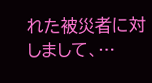れた被災者に対しまして、…